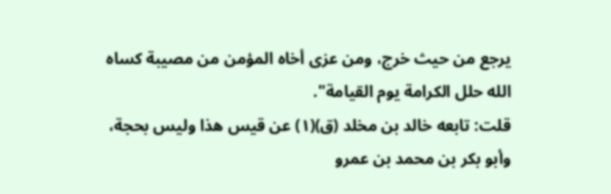يرجع من حيث خرج، ومن عزى أخاه المؤمن من مصيبة كساه الله حلل الكرامة يوم القيامة".
قلت: تابعه خالد بن مخلد (ق)(١) عن قيس هذا وليس بحجة، وأبو بكر بن محمد بن عمرو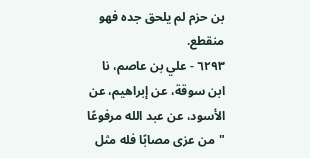بن حزم لم يلحق جده فهو منقطع.
٦٢٩٣ - علي بن عاصم، نا ابن سوقة، عن إبراهيم، عن الأسود، عن عبد الله مرفوعًا "من عزى مصابًا فله مثل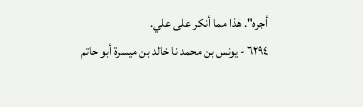أجره". هذا مما أنكر على علي.
٦٢٩٤ - يونس بن محمد نا خالد بن ميسرة أبو حاتم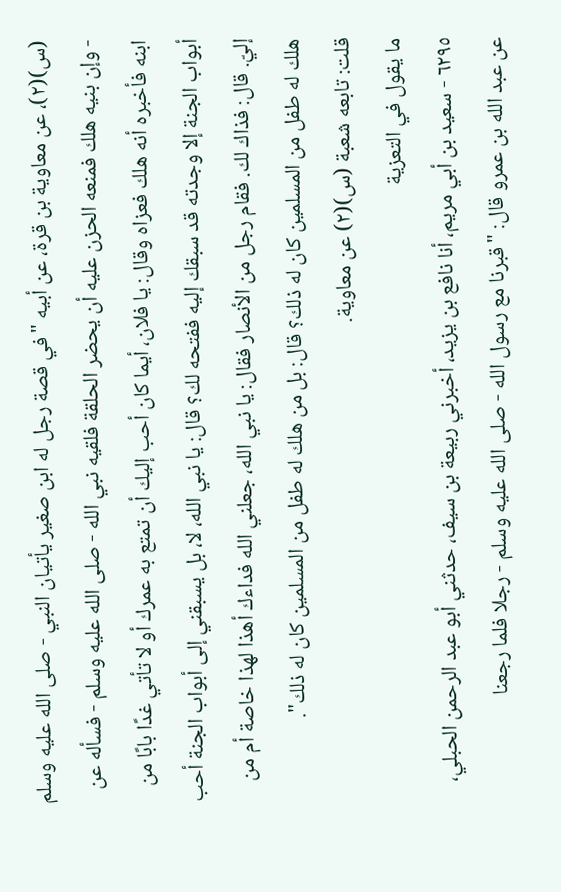(س)(٢)، عن معاوية بن قرة، عن أبيه "في قصة رجل له ابن صغير يأتيان النبي - صلى الله عليه وسلم - وإن بنيه هلك فمنعه الحزن عليه أن يحضر الحلقة فلقيه نبي الله - صلى الله عليه وسلم - فسأله عن ابنه فأخبره أنه هلك فعزاه وقال: يا فلان، أيما كان أحب إليك أن تمتع به عمرك أو لا تأتي غدًا بابًا من أبواب الجنة إلا وجدته قد سبقك إليه ففتحه لك؟ قال: يا نبي الله، لا، بل يسبقني إلى أبواب الجنة أحب إليّ. قال: فذاك لك. فقام رجل من الأنصار فقال: يا نبي الله، جعلني الله فداءك أهذا لهذا خاصة أم من هلك له طفل من المسلمين كان له ذلك؟ قال: بل من هلك له طفل من المسلمين كان له ذلك".
قلت: تابعه شعبة (س)(٢) عن معاوية.
ما يقول في التعزية
٦٢٩٥ - سعيد بن أبي مريم، أنا نافع بن يزيد، أخبرني ربيعة بن سيف، حدثني أبو عبد الرحمن الحبلي، عن عبد الله بن عمرو قال: "قبرنا مع رسول الله - صلى الله عليه وسلم - رجلا فلما رجعنا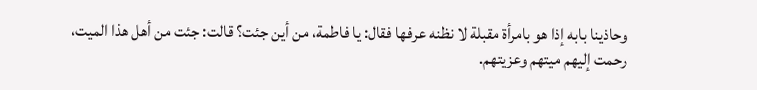وحاذينا بابه إذا هو بامرأة مقبلة لا نظنه عرفها فقال: يا فاطمة، من أين جئت؟ قالت: جئت من أهل هذا الميت، رحمت إليهم ميتهم وعزيتهم.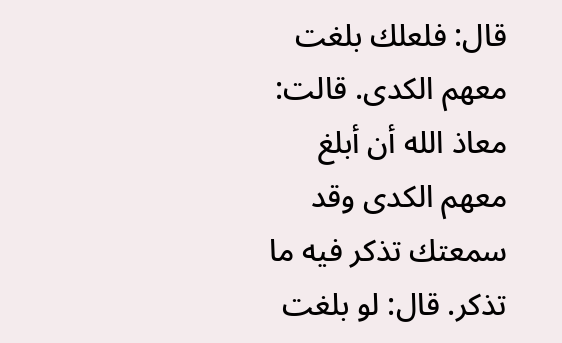قال: فلعلك بلغت معهم الكدى. قالت: معاذ الله أن أبلغ معهم الكدى وقد سمعتك تذكر فيه ما تذكر. قال: لو بلغت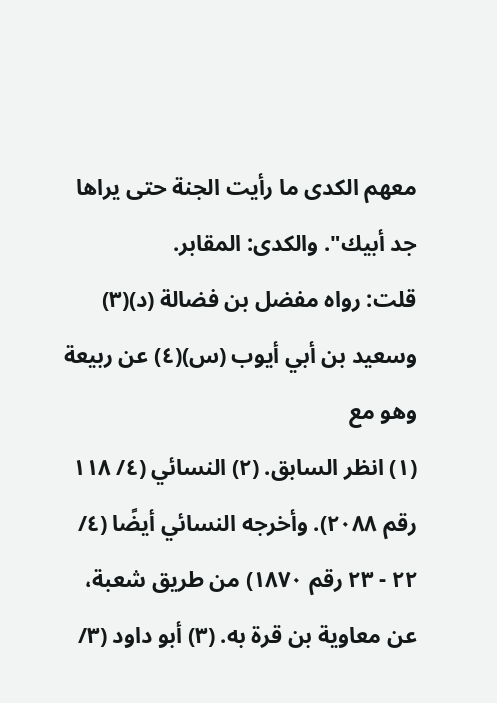معهم الكدى ما رأيت الجنة حتى يراها جد أبيك". والكدى: المقابر.
قلت: رواه مفضل بن فضالة (د)(٣) وسعيد بن أبي أيوب (س)(٤) عن ربيعة وهو مع
(١) انظر السابق. (٢) النسائي (٤/ ١١٨ رقم ٢٠٨٨). وأخرجه النسائي أيضًا (٤/ ٢٢ - ٢٣ رقم ١٨٧٠) من طريق شعبة، عن معاوية بن قرة به. (٣) أبو داود (٣/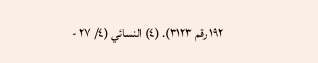١٩٢ رقم ٣١٢٣). (٤) النسائي (٤/ ٢٧ -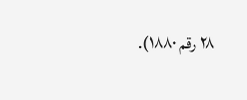٢٨ رقم ١٨٨٠).